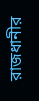রাজধানীর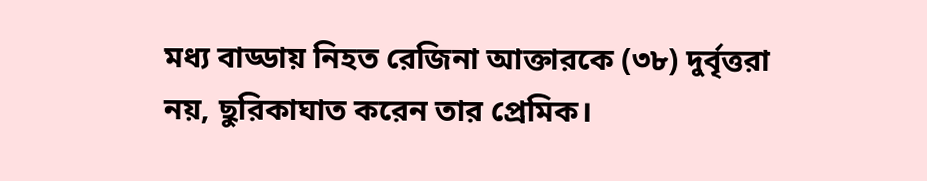মধ্য বাড্ডায় নিহত রেজিনা আক্তারকে (৩৮) দুর্বৃত্তরা নয়, ছুরিকাঘাত করেন তার প্রেমিক।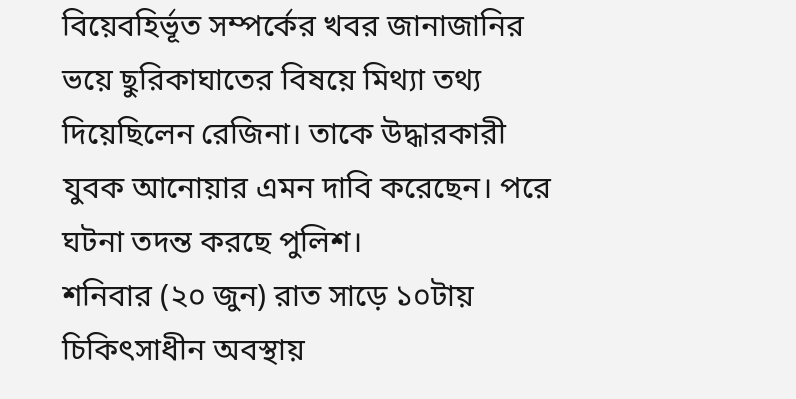বিয়েবহির্ভূত সম্পর্কের খবর জানাজানির ভয়ে ছুরিকাঘাতের বিষয়ে মিথ্যা তথ্য দিয়েছিলেন রেজিনা। তাকে উদ্ধারকারী যুবক আনোয়ার এমন দাবি করেছেন। পরে ঘটনা তদন্ত করছে পুলিশ।
শনিবার (২০ জুন) রাত সাড়ে ১০টায় চিকিৎসাধীন অবস্থায়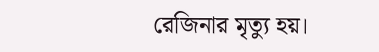রেজিনার মৃত্যু হয়।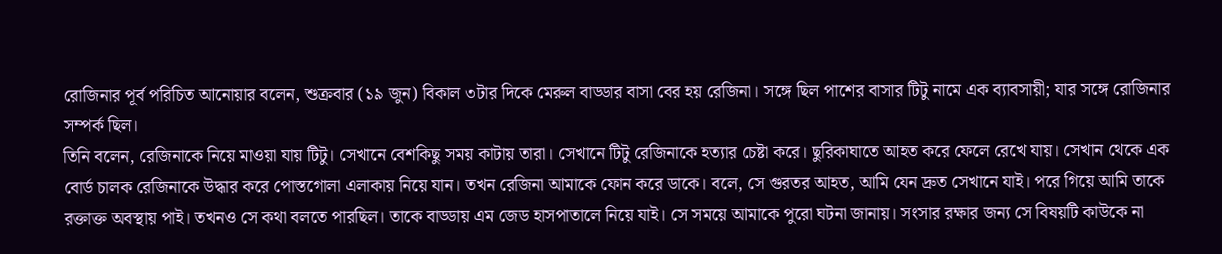রোজিনার পূর্ব পরিচিত আনোয়ার বলেন, শুক্রবার (১৯ জুন) বিকাল ৩টার দিকে মেরুল বাড্ডার বাসা বের হয় রেজিনা। সঙ্গে ছিল পাশের বাসার টিটু নামে এক ব্যাবসায়ী; যার সঙ্গে রোজিনার সম্পর্ক ছিল।
তিনি বলেন, রেজিনাকে নিয়ে মাওয়া যায় টিটু। সেখানে বেশকিছু সময় কাটায় তারা। সেখানে টিটু রেজিনাকে হত্যার চেষ্টা করে। ছুরিকাঘাতে আহত করে ফেলে রেখে যায়। সেখান থেকে এক বোর্ড চালক রেজিনাকে উদ্ধার করে পোস্তগোলা এলাকায় নিয়ে যান। তখন রেজিনা আমাকে ফোন করে ডাকে। বলে, সে গুরতর আহত, আমি যেন দ্রুত সেখানে যাই। পরে গিয়ে আমি তাকে রক্তাক্ত অবস্থায় পাই। তখনও সে কথা বলতে পারছিল। তাকে বাড্ডায় এম জেড হাসপাতালে নিয়ে যাই। সে সময়ে আমাকে পুরো ঘটনা জানায়। সংসার রক্ষার জন্য সে বিষয়টি কাউকে না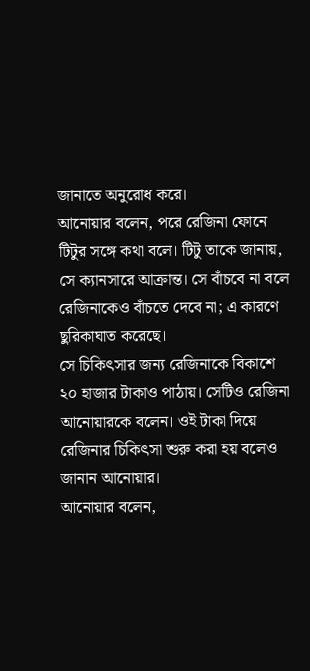জানাতে অনুরোধ করে।
আনোয়ার বলেন, পরে রেজিনা ফোনে টিটুর সঙ্গে কথা বলে। টিটু তাকে জানায়, সে ক্যানসারে আক্রান্ত। সে বাঁচবে না বলে রেজিনাকেও বাঁচতে দেবে না; এ কারণে ছুরিকাঘাত করেছে।
সে চিকিৎসার জন্য রেজিনাকে বিকাশে ২০ হাজার টাকাও পাঠায়। সেটিও রেজিনা আনোয়ারকে বলেন। ওই টাকা দিয়ে রেজিনার চিকিৎসা শুরু করা হয় বলেও জানান আনোয়ার।
আনোয়ার বলেন,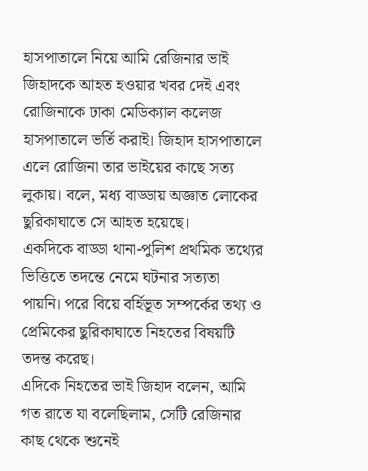হাসপাতালে নিয়ে আমি রেজিনার ভাই জিহাদকে আহত হওয়ার খবর দেই এবং রোজিনাকে ঢাকা মেডিক্যাল কলেজ হাসপাতালে ভর্তি করাই। জিহাদ হাসপাতালে এলে রোজিনা তার ভাইয়ের কাছে সত্য লুকায়। বলে, মধ্য বাড্ডায় অজ্ঞাত লোকের ছুরিকাঘাতে সে আহত হয়েছে।
একদিকে বাড্ডা থানা-পুলিশ প্রথমিক তথ্যের ভিত্তিতে তদন্তে নেমে ঘটনার সত্যতা পায়নি। পরে বিয়ে বর্হিভূত সম্পর্কের তথ্য ও প্রেমিকের ছুরিকাঘাতে নিহতের বিষয়টি তদন্ত করেছ।
এদিকে নিহতের ভাই জিহাদ বলেন, আমি গত রাতে যা বলেছিলাম, সেটি রেজিনার কাছ থেকে শুনেই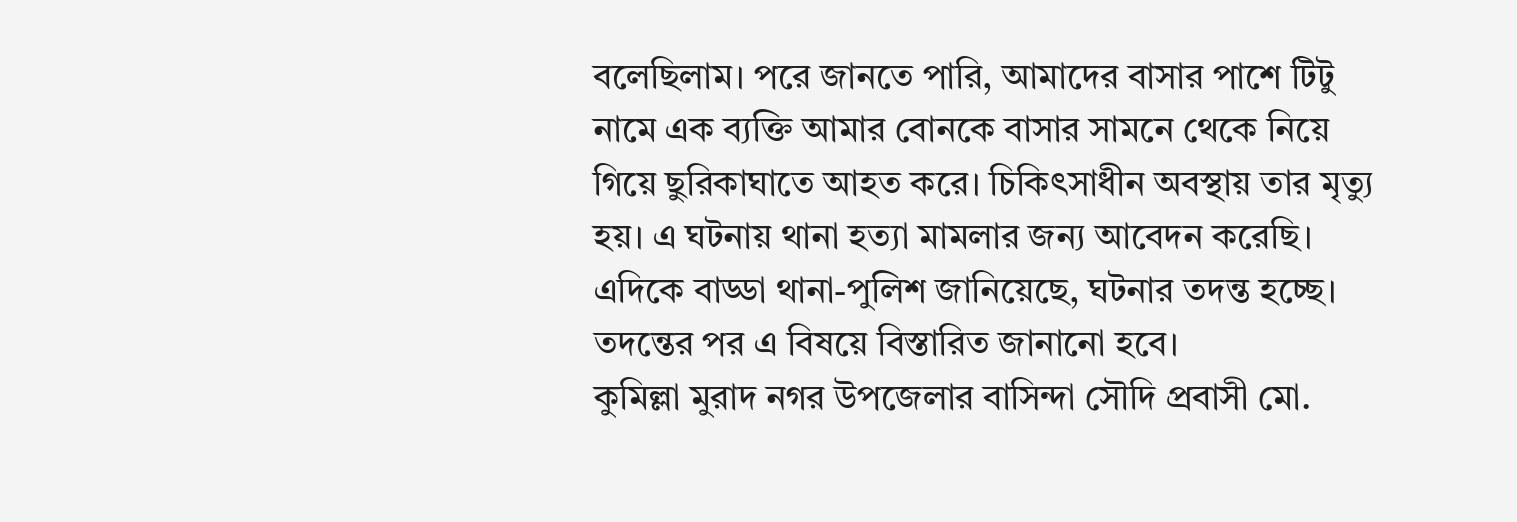বলেছিলাম। পরে জানতে পারি, আমাদের বাসার পাশে টিটু নামে এক ব্যক্তি আমার বোনকে বাসার সামনে থেকে নিয়ে গিয়ে ছুরিকাঘাতে আহত করে। চিকিৎসাধীন অবস্থায় তার মৃত্যু হয়। এ ঘটনায় থানা হত্যা মামলার জন্য আবেদন করেছি।
এদিকে বাড্ডা থানা-পুলিশ জানিয়েছে, ঘটনার তদন্ত হচ্ছে। তদন্তের পর এ বিষয়ে বিস্তারিত জানানো হবে।
কুমিল্লা মুরাদ নগর উপজেলার বাসিন্দা সৌদি প্রবাসী মো.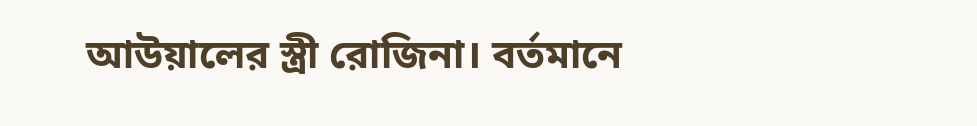আউয়ালের স্ত্রী রোজিনা। বর্তমানে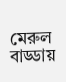মেরুল বাড্ডায়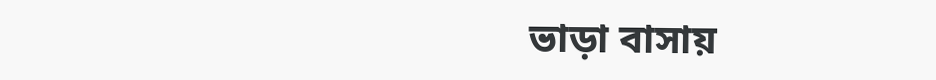ভাড়া বাসায়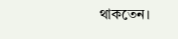থাকতেন।